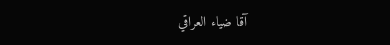آقا ضياء العراقي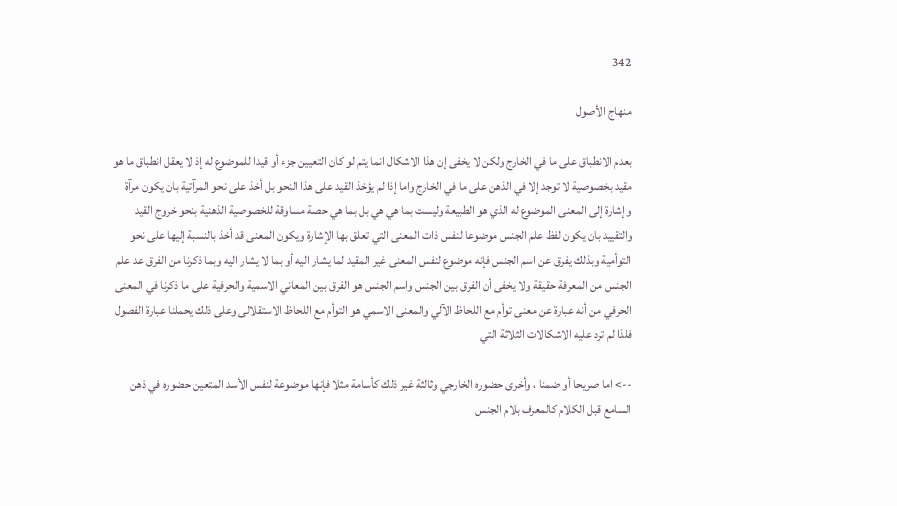342

منهاج الأصول

بعدم الانطباق على ما في الخارج ولكن لا يخفى إن هذا الاشكال انما يتم لو كان التعيين جزء أو قيدا للموضوع له إذ لا يعقل انطباق ما هو مقيد بخصوصية لا توجد إلا في الذهن على ما في الخارج واما إذا لم يؤخذ القيد على هذا النحو بل أخذ على نحو المرآتية بان يكون مرآة وإشارة إلى المعنى الموضوع له الذي هو الطبيعة وليست بما هي هي بل بما هي حصة مساوقة للخصوصية الذهنية بنحو خروج القيد والتقييد بان يكون لفظ علم الجنس موضوعا لنفس ذات المعنى التي تعلق بها الإشارة ويكون المعنى قد أخذ بالنسبة إليها على نحو التوأمية وبذلك يفرق عن اسم الجنس فإنه موضوع لنفس المعنى غير المقيد لما يشار اليه أو بما لا يشار اليه وبما ذكرنا من الفرق عد علم الجنس من المعرفة حقيقة ولا يخفى أن الفرق بين الجنس واسم الجنس هو الفرق بين المعاني الاسمية والحرفية على ما ذكرنا في المعنى الحرفي من أنه عبارة عن معنى توأم مع اللحاظ الآلي والمعنى الاسمي هو التوأم مع اللحاظ الاستقلالى وعلى ذلك يحملنا عبارة الفصول فلذا لم ترد عليه الاشكالات الثلاثة التي

--> اما صريحا أو ضمنا ، وأخرى حضوره الخارجي وثالثة غير ذلك كأسامة مثلا فإنها موضوعة لنفس الأسد المتعين حضوره في ذهن السامع قبل الكلام كالمعرف بلام الجنس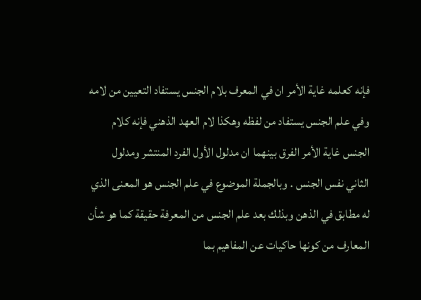فإنه كعلمه غاية الأمر ان في المعرف بلام الجنس يستفاد التعيين من لامه وفي علم الجنس يستفاد من لفظه وهكذا لام العهد الذهني فإنه كلام الجنس غاية الأمر الفرق بينهما ان مدلول الأول الفرد المنتشر ومدلول الثاني نفس الجنس . وبالجملة الموضوع في علم الجنس هو المعنى الذي له مطابق في الذهن وبذلك بعد علم الجنس من المعرفة حقيقة كما هو شأن المعارف من كونها حاكيات عن المفاهيم بما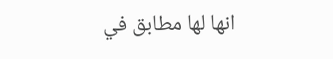انها لها مطابق في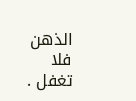الذهن فلا تغفل .